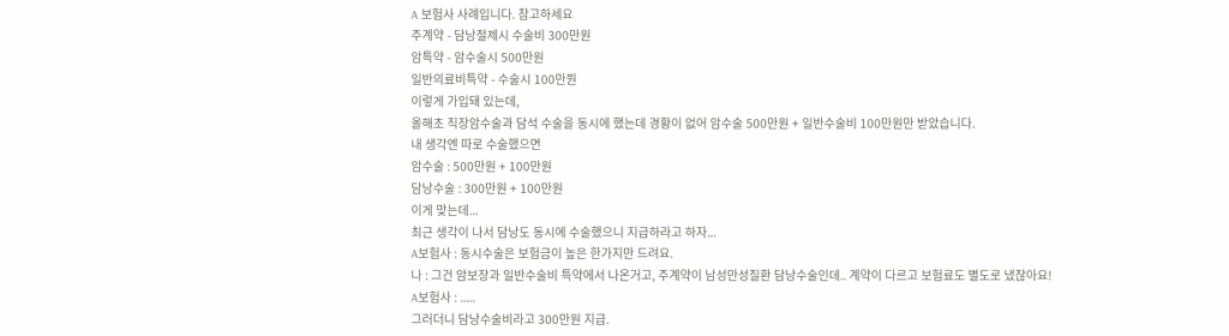A 보험사 사례입니다. 참고하세요
주계약 - 담낭절제시 수술비 300만원
암특약 - 암수술시 500만원
일반의료비특약 - 수술시 100만뭔
이렇게 가입돼 있는데,
올해초 직장암수술과 담석 수술을 동시에 했는데 경황이 없어 암수술 500만원 + 일반수술비 100만원만 받았습니다.
내 생각엔 따로 수술했으면
암수술 : 500만원 + 100만원
담낭수술 : 300만원 + 100만원
이게 맞는데...
최근 생각이 나서 담낭도 동시에 수술했으니 지급하라고 하자...
A보험사 : 동시수술은 보험금이 높은 한가지만 드려요.
나 : 그건 암보장과 일반수술비 특약에서 나온거고, 주계약이 남성만성질환 담낭수술인데.. 계약이 다르고 보험료도 별도로 냈잖아요!
A보험사 : .....
그러더니 담낭수술비라고 300만원 지급.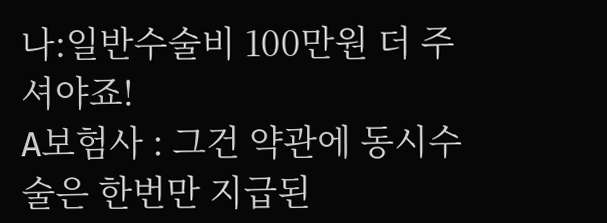나:일반수술비 100만원 더 주셔야죠!
A보험사 : 그건 약관에 동시수술은 한번만 지급된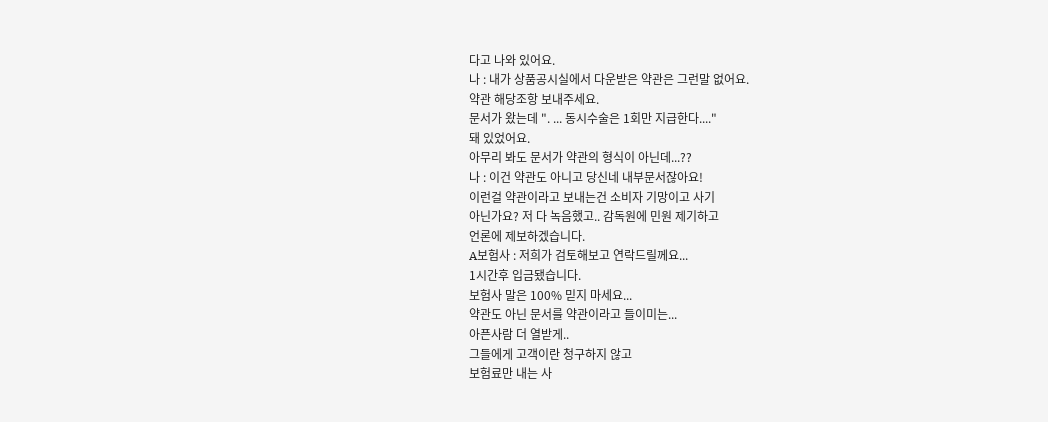다고 나와 있어요.
나 : 내가 상품공시실에서 다운받은 약관은 그런말 없어요.
약관 해당조항 보내주세요.
문서가 왔는데 ". ... 동시수술은 1회만 지급한다...."
돼 있었어요.
아무리 봐도 문서가 약관의 형식이 아닌데...??
나 : 이건 약관도 아니고 당신네 내부문서잖아요!
이런걸 약관이라고 보내는건 소비자 기망이고 사기
아닌가요? 저 다 녹음했고.. 감독원에 민원 제기하고
언론에 제보하겠습니다.
A보험사 : 저희가 검토해보고 연락드릴께요...
1시간후 입금됐습니다.
보험사 말은 100% 믿지 마세요...
약관도 아닌 문서를 약관이라고 들이미는...
아픈사람 더 열받게..
그들에게 고객이란 청구하지 않고
보험료만 내는 사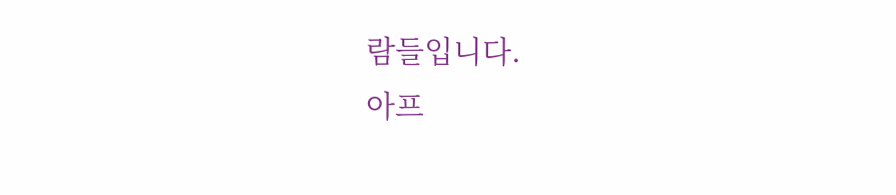람들입니다.
아프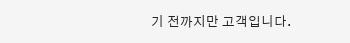기 전까지만 고객입니다.